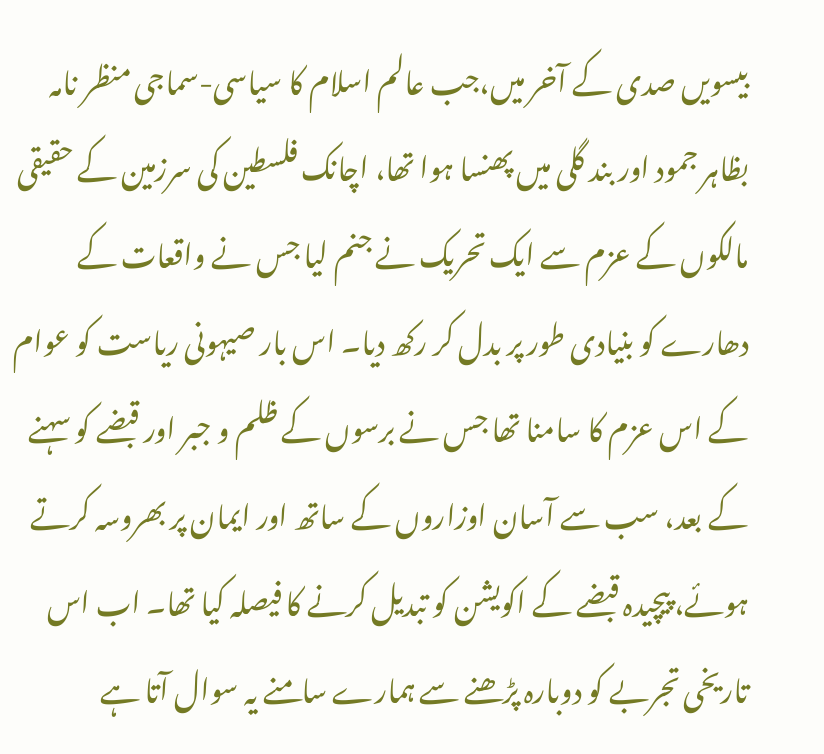بیسویں صدی کے آخر میں،جب عالم اسلام کا سیاسی-سماجی منظر نامہ بظاہر جمود اور بند گلی میں پھنسا ہوا تھا، اچانک فلسطین کی سرزمین کے حقیقی مالکوں کے عزم سے ایک تحریک نے جنم لیا جس نے واقعات کے دھارے کو بنیادی طور پر بدل کر رکھ دیا۔ اس بار صیہونی ریاست کو عوام کے اس عزم کا سامنا تھا جس نے برسوں کے ظلم و جبر اور قبضے کو سہنے کے بعد، سب سے آسان اوزاروں کے ساتھ اور ایمان پر بھروسہ کرتے ہوئے، پیچیدہ قبضے کے اکویشن کو تبدیل کرنے کا فیصلہ کیا تھا۔ اب اس تاریخی تجربے کو دوبارہ پڑھنے سے ہمارے سامنے یہ سوال آتا ہے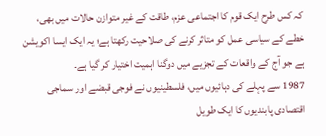کہ کس طرح ایک قوم کا اجتماعی عزم، طاقت کے غیر متوازن حالات میں بھی، خطے کے سیاسی عمل کو متاثر کرنے کی صلاحیت رکھتا ہے؛ یہ ایک ایسا اکویشن ہے جو آج کے واقعات کے تجزیے میں دوگنا اہمیت اختیار کر گیا ہے۔
1987 سے پہلے کی دہائیوں میں، فلسطینیوں نے فوجی قبضے اور سماجی اقتصادی پابندیوں کا ایک طویل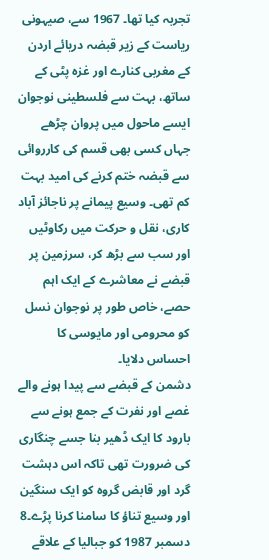تجربہ کیا تھا۔ 1967 سے، صیہونی ریاست کے زیر قبضہ دریائے اردن کے مغربی کنارے اور غزہ پٹی کے ساتھ، بہت سے فلسطینی نوجوان ایسے ماحول میں پروان چڑھے جہاں کسی بھی قسم کی کارروائی سے قبضہ ختم کرنے کی امید بہت کم تھی۔ وسیع پیمانے پر ناجائز آباد کاری، نقل و حرکت میں رکاوٹیں اور سب سے بڑھ کر، سرزمین پر قبضے نے معاشرے کے ایک اہم حصے، خاص طور پر نوجوان نسل کو محرومی اور مایوسی کا احساس دلایا۔
دشمن کے قبضے سے پیدا ہونے والے غصے اور نفرت کے جمع ہونے سے بارود کا ایک ڈھیر بنا جسے چنگاری کی ضرورت تھی تاکہ اس دہشت گرد اور قابض گروہ کو ایک سنگین اور وسیع تناؤ کا سامنا کرنا پڑے۔8 دسمبر 1987 کو جبالیا کے علاقے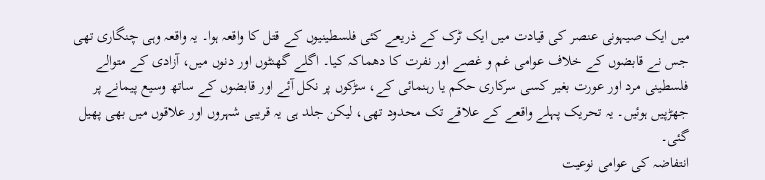میں ایک صیہونی عنصر کی قیادت میں ایک ٹرک کے ذریعے کئی فلسطینیوں کے قتل کا واقعہ ہوا۔ یہ واقعہ وہی چنگاری تھی جس نے قابضوں کے خلاف عوامی غم و غصے اور نفرت کا دھماکہ کیا۔ اگلے گھنٹوں اور دنوں میں، آزادی کے متوالے فلسطینی مرد اور عورت بغیر کسی سرکاری حکم یا رہنمائی کے، سڑکوں پر نکل آئے اور قابضوں کے ساتھ وسیع پیمانے پر جھڑپیں ہوئیں۔ یہ تحریک پہلے واقعے کے علاقے تک محدود تھی، لیکن جلد ہی یہ قریبی شہروں اور علاقوں میں بھی پھیل گئی۔
انتفاضہ کی عوامی نوعیت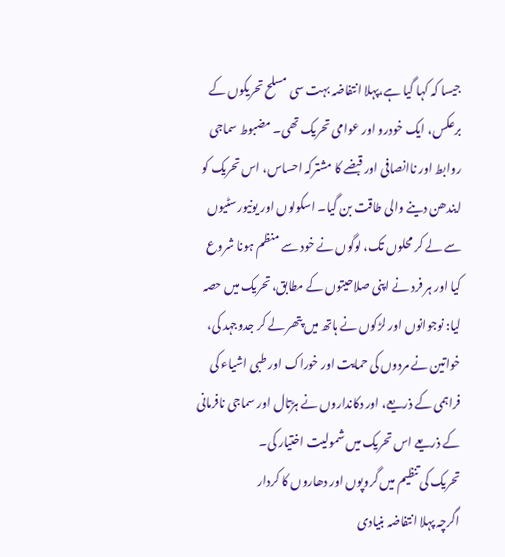جیسا کہ کہا گیا ہے،پہلا انتفاضہ بہت سی مسلح تحریکوں کے برعکس، ایک خودرو اور عوامی تحریک تھی۔ مضبوط سماجی روابط اور ناانصافی اور قبضے کا مشترکہ احساس، اس تحریک کو ایندھن دینے والی طاقت بن گیا۔ اسکولوں اور یونیورسٹیوں سے لے کر محلوں تک، لوگوں نے خود سے منظم ہونا شروع کیا اور ہر فرد نے اپنی صلاحیتوں کے مطابق، تحریک میں حصہ لیا: نوجوانوں اور لڑکوں نے ہاتھ میں پتھر لے کر جدوجہد کی، خواتین نے مردوں کی حمایت اور خوراک اور طبی اشیاء کی فراہمی کے ذریعے، اور دکانداروں نے ہڑتال اور سماجی نافرمانی کے ذریعے اس تحریک میں شمولیت اختیار کی۔
تحریک کی تنظیم میں گروپوں اور دھاروں کا کردار
اگرچہ پہلا انتفاضہ بنیادی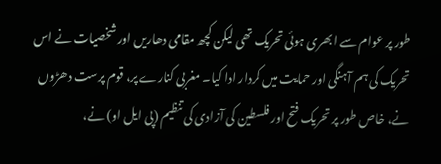طور پر عوام سے ابھری ہوئی تحریک تھی لیکن کچھ مقامی دھاریں اور شخصیات نے اس تحریک کی ہم آہنگی اور حمایت میں کردار ادا کیا۔ مغربی کنارے پر، قوم پرست دھڑوں نے، خاص طور پر تحریک فتح اور فلسطین کی آزادی کی تنظیم (پی ایل او) نے،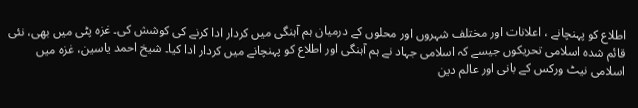اطلاع کو پہنچانے ، اعلانات اور مختلف شہروں اور محلوں کے درمیان ہم آہنگی میں کردار ادا کرنے کی کوشش کی۔ غزہ پٹی میں بھی، نئی قائم شدہ اسلامی تحریکوں جیسے کہ اسلامی جہاد نے ہم آہنگی اور اطلاع کو پہنچانے میں کردار ادا کیا۔ شیخ احمد یاسین، غزہ میں اسلامی نیٹ ورکس کے بانی اور عالم دین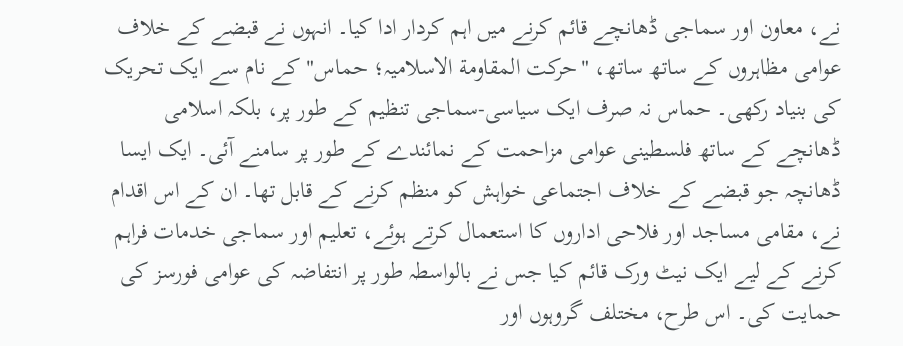نے، معاون اور سماجی ڈھانچے قائم کرنے میں اہم کردار ادا کیا۔ انہوں نے قبضے کے خلاف عوامی مظاہروں کے ساتھ ساتھ، "حرکت المقاومة الاسلامیہ؛ حماس" کے نام سے ایک تحریک کی بنیاد رکھی۔ حماس نہ صرف ایک سیاسی-سماجی تنظیم کے طور پر، بلکہ اسلامی ڈھانچے کے ساتھ فلسطینی عوامی مزاحمت کے نمائندے کے طور پر سامنے آئی۔ ایک ایسا ڈھانچہ جو قبضے کے خلاف اجتماعی خواہش کو منظم کرنے کے قابل تھا۔ ان کے اس اقدام نے، مقامی مساجد اور فلاحی اداروں کا استعمال کرتے ہوئے، تعلیم اور سماجی خدمات فراہم کرنے کے لیے ایک نیٹ ورک قائم کیا جس نے بالواسطہ طور پر انتفاضہ کی عوامی فورسز کی حمایت کی۔ اس طرح، مختلف گروہوں اور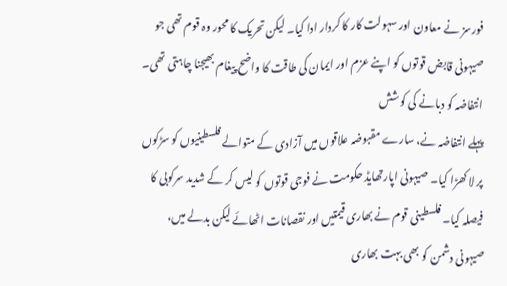فورسز نے معاون اور سہولت کار کا کردار ادا کیا۔ لیکن تحریک کا محور وہ قوم تھی جو صیہونی قابض قوتوں کو اپنے عزم اور ایمان کی طاقت کا واضح پیغام بھیجنا چاہتی تھی۔
انتفاضہ کو دبانے کی کوشش
پہلے انتفاضہ نے، سارے مقبوضہ علاقوں میں آزادی کے متوالے فلسطینیوں کو سڑکوں پر لا کھڑا کیا۔ صیہونی اپارتھایڈ حکومت نے فوجی قوتوں کو لیس کر کے شدید سرکوبی کا فیصلہ کیا۔ فلسطینی قوم نے بھاری قیمتیں اور نقصانات اٹھائے لیکن بدلے میں، صیہونی دشمن کو بھی بہت بھاری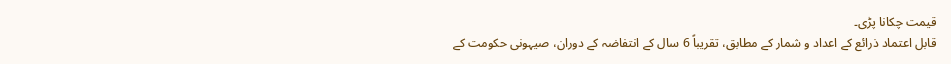قیمت چکانا پڑی۔
قابل اعتماد ذرائع کے اعداد و شمار کے مطابق، تقریباً 6 سال کے انتفاضہ کے دوران، صیہونی حکومت کے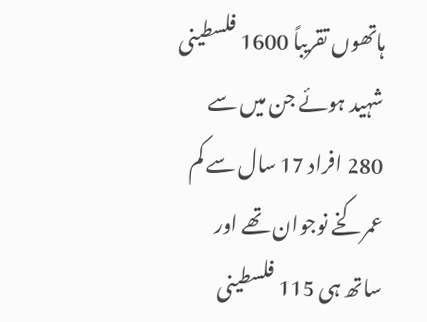ہاتھوں تقریباً 1600 فلسطینی شہید ہوئے جن میں سے 280 افراد 17 سال سے کم عمر کخے نوجوان تھے اور ساتھ ہی 115 فلسطینی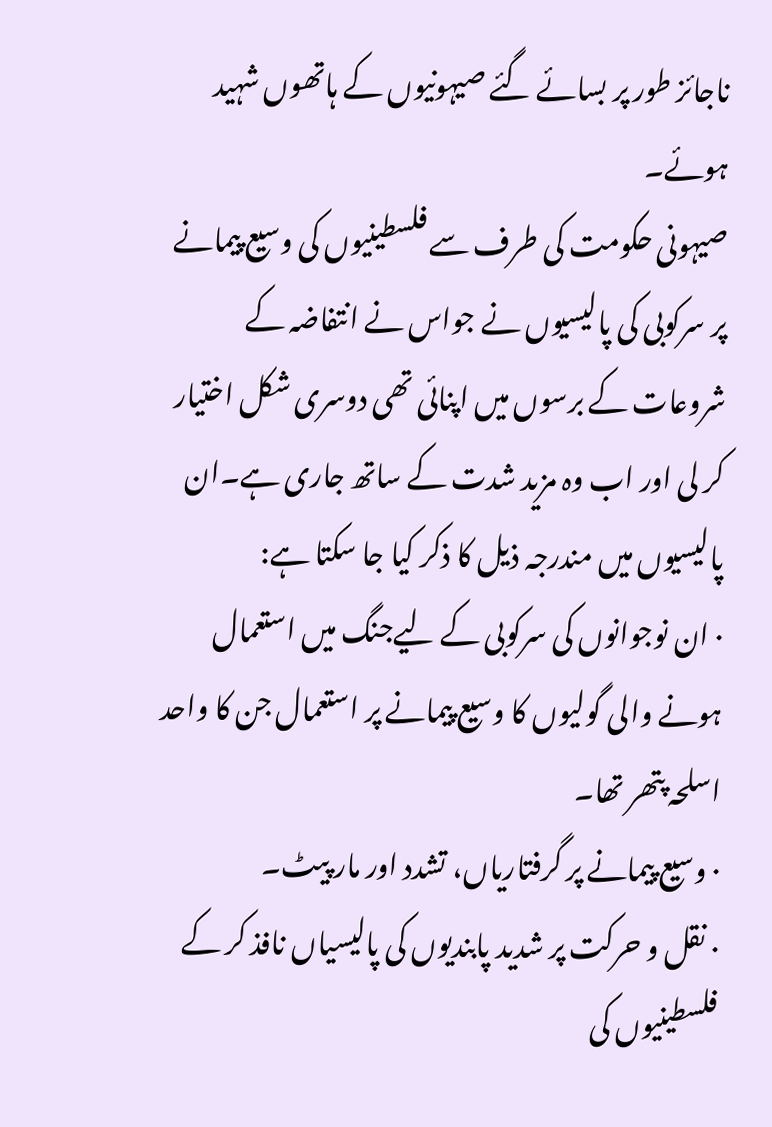ناجائز طور پر بسائے گئے صیہونیوں کے ہاتھوں شہید ہوئے۔
صیہونی حکومت کی طرف سے فلسطینیوں کی وسیع پیمانے پر سرکوبی کی پالیسیوں نے جواس نے انتفاضہ کے شروعات کے برسوں میں اپنائی تھی دوسری شکل اختیار کر لی اور اب وہ مزید شدت کے ساتھ جاری ہے۔ان پالیسیوں میں مندرجہ ذیل کا ذکر کیا جا سکتا ہے:
· ان نوجوانوں کی سرکوبی کے لیےجنگ میں استعمال ہونے والی گولیوں کا وسیع پیمانے پر استعمال جن کا واحد اسلحہ پتھر تھا۔
· وسیع پیمانے پر گرفتاریاں، تشدد اور مار پیٹ۔
· نقل و حرکت پر شدید پابندیوں کی پالیسیاں نافذ کر کے فلسطینیوں کی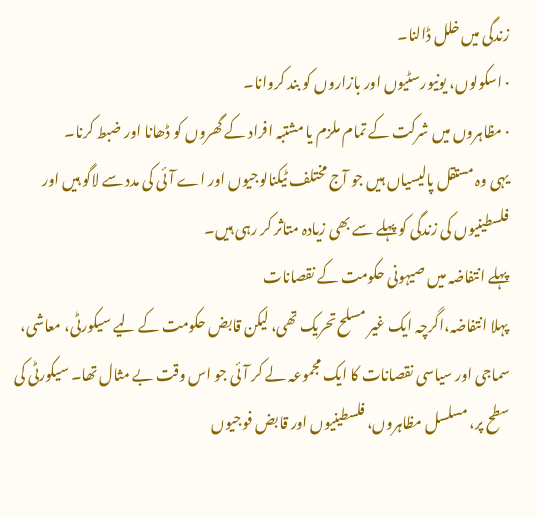زندگی میں خلل ڈالنا۔
· اسکولوں، یونیورسٹیوں اور بازاروں کو بند کروانا۔
· مظاہروں میں شرکت کے تمام ملزم یا مشتبہ افراد کے گھروں کو ڈھانا اور ضبط کرنا۔
یہی وہ مستقل پالیسیاں ہیں جو آج مختلف ٹیکنالوجیوں اور اے آئی کی مدد سے لاگو ہیں اور فلسطینیوں کی زندگی کو پہلے سے بھی زیادہ متاثر کر رہی ہیں۔
پہلے انتفاضہ میں صیہونی حکومت کے نقصانات
پہلا انتفاضہ،اگرچہ ایک غیر مسلح تحریک تھی، لیکن قابض حکومت کے لیے سیکورٹی، معاشی، سماجی اور سیاسی نقصانات کا ایک مجموعہ لے کر آئی جو اس وقت بے مثال تھا۔ سیکورٹی کی سطح پر، مسلسل مظاہروں، فلسطینیوں اور قابض فوجیوں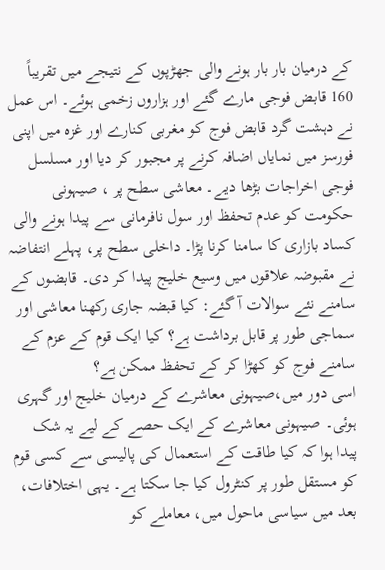کے درمیان بار بار ہونے والی جھڑپوں کے نتیجے میں تقریباً 160 قابض فوجی مارے گئے اور ہزاروں زخمی ہوئے۔ اس عمل نے دہشت گرد قابض فوج کو مغربی کنارے اور غزہ میں اپنی فورسز میں نمایاں اضافہ کرنے پر مجبور کر دیا اور مسلسل فوجی اخراجات بڑھا دیے۔ معاشی سطح پر ، صیہونی حکومت کو عدم تحفظ اور سول نافرمانی سے پیدا ہونے والی کساد بازاری کا سامنا کرنا پڑا۔ داخلی سطح پر، پہلے انتفاضہ نے مقبوضہ علاقوں میں وسیع خلیج پیدا کر دی۔ قابضوں کے سامنے نئے سوالات آ گئے: کیا قبضہ جاری رکھنا معاشی اور سماجی طور پر قابل برداشت ہے؟ کیا ایک قوم کے عزم کے سامنے فوج کو کھڑا کر کے تحفظ ممکن ہے؟
اسی دور میں،صیہونی معاشرے کے درمیان خلیج اور گہری ہوئی۔ صیہونی معاشرے کے ایک حصے کے لیے یہ شک پیدا ہوا کہ کیا طاقت کے استعمال کی پالیسی سے کسی قوم کو مستقل طور پر کنٹرول کیا جا سکتا ہے۔ یہی اختلافات، بعد میں سیاسی ماحول میں، معاملے کو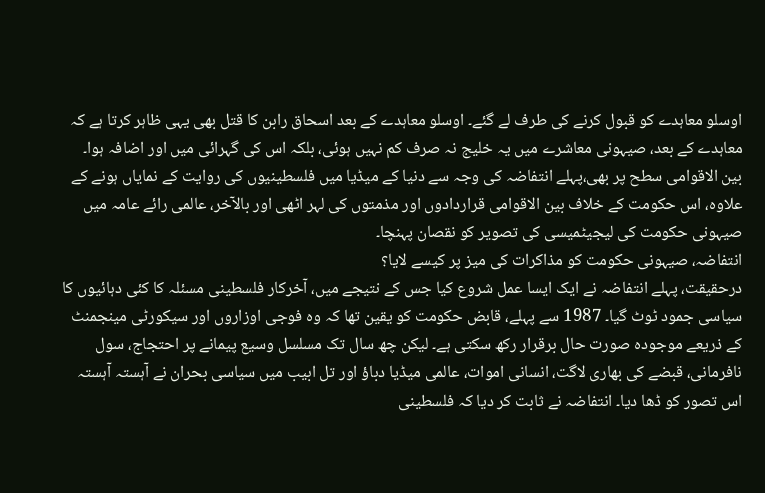اوسلو معاہدے کو قبول کرنے کی طرف لے گئے۔ اوسلو معاہدے کے بعد اسحاق رابن کا قتل بھی یہی ظاہر کرتا ہے کہ معاہدے کے بعد، صیہونی معاشرے میں یہ خلیج نہ صرف کم نہیں ہوئی، بلکہ اس کی گہرائی میں اور اضافہ ہوا۔
بین الاقوامی سطح پر بھی،پہلے انتفاضہ کی وجہ سے دنیا کے میڈیا میں فلسطینیوں کی روایت کے نمایاں ہونے کے علاوہ، اس حکومت کے خلاف بین الاقوامی قراردادوں اور مذمتوں کی لہر اٹھی اور بالآخر، عالمی رائے عامہ میں صیہونی حکومت کی لیجیٹمیسی کی تصویر کو نقصان پہنچا۔
انتفاضہ، صیہونی حکومت کو مذاکرات کی میز پر کیسے لایا؟
درحقیقت، پہلے انتفاضہ نے ایک ایسا عمل شروع کیا جس کے نتیجے میں، آخرکار فلسطینی مسئلہ کا کئی دہائیوں کا سیاسی جمود ٹوٹ گیا۔ 1987 سے پہلے، قابض حکومت کو یقین تھا کہ وہ فوجی اوزاروں اور سیکورٹی مینجمنٹ کے ذریعے موجودہ صورت حال برقرار رکھ سکتی ہے۔ لیکن چھ سال تک مسلسل وسیع پیمانے پر احتجاج، سول نافرمانی، قبضے کی بھاری لاگت، انسانی اموات، عالمی میڈیا دباؤ اور تل ابیب میں سیاسی بحران نے آہستہ آہستہ اس تصور کو ڈھا دیا۔ انتفاضہ نے ثابت کر دیا کہ فلسطینی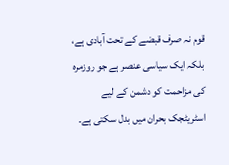قوم نہ صرف قبضے کے تحت آبادی ہے، بلکہ ایک سیاسی عنصر ہے جو روزمرہ کی مزاحمت کو دشمن کے لیے اسٹریٹجک بحران میں بدل سکتی ہے۔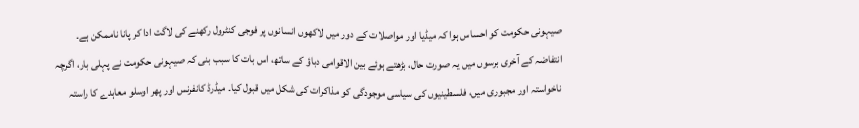صیہونی حکومت کو احساس ہوا کہ میڈیا اور مواصلات کے دور میں لاکھوں انسانوں پر فوجی کنٹرول رکھنے کی لاگت ادا کر پانا ناممکن ہے۔ انتفاضہ کے آخری برسوں میں یہ صورت حال، بڑھتے ہوئے بین الاقوامی دباؤ کے ساتھ، اس بات کا سبب بنی کہ صیہونی حکومت نے پہلی بار، اگرچہ ناخواستہ اور مجبوری میں، فلسطینیوں کی سیاسی موجودگی کو مذاکرات کی شکل میں قبول کیا۔ میڈرڈ کانفرنس اور پھر اوسلو معاہدے کا راستہ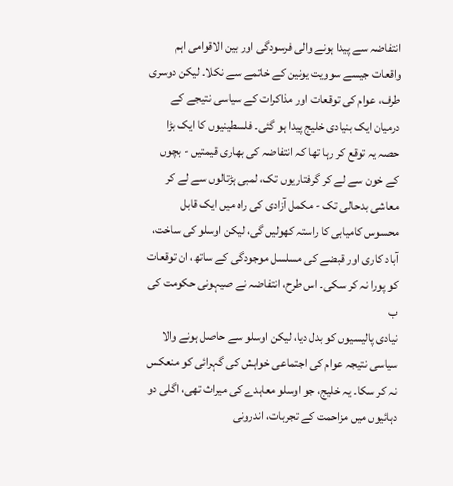انتفاضہ سے پیدا ہونے والی فرسودگی اور بین الاقوامی اہم واقعات جیسے سوویت یونین کے خاتمے سے نکلا۔ لیکن دوسری طرف، عوام کی توقعات اور مذاکرات کے سیاسی نتیجے کے درمیان ایک بنیادی خلیج پیدا ہو گئی۔ فلسطینیوں کا ایک بڑا حصہ یہ توقع کر رہا تھا کہ انتفاضہ کی بھاری قیمتیں - بچوں کے خون سے لے کر گرفتاریوں تک، لمبی ہڑتالوں سے لے کر معاشی بدحالی تک - مکمل آزادی کی راہ میں ایک قابل محسوس کامیابی کا راستہ کھولیں گی، لیکن اوسلو کی ساخت، آباد کاری اور قبضے کی مسلسل موجودگی کے ساتھ، ان توقعات کو پورا نہ کر سکی۔ اس طرح، انتفاضہ نے صیہونی حکومت کی ب
نیادی پالیسیوں کو بدل دیا، لیکن اوسلو سے حاصل ہونے والا سیاسی نتیجہ عوام کی اجتماعی خواہش کی گہرائی کو منعکس نہ کر سکا۔ یہ خلیج، جو اوسلو معاہدے کی میراث تھی، اگلی دو دہائیوں میں مزاحمت کے تجربات، اندرونی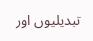تبدیلیوں اور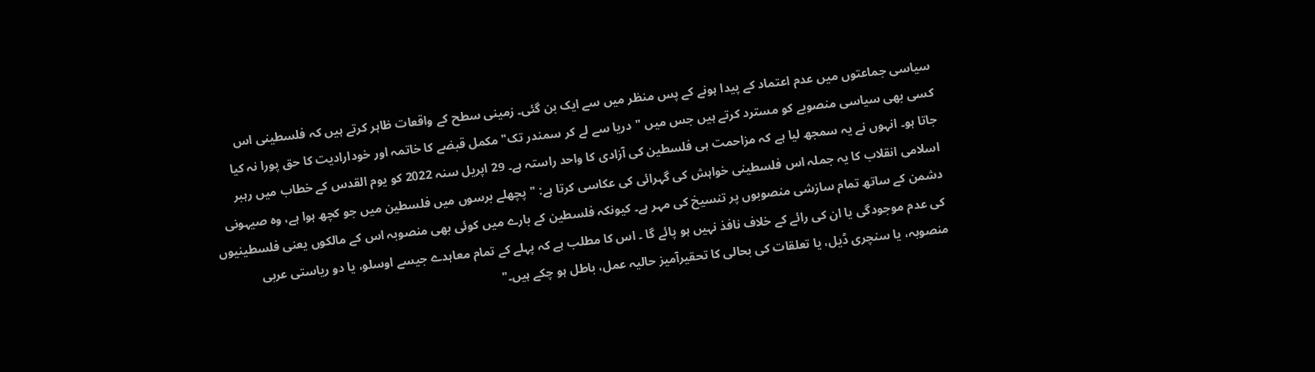سیاسی جماعتوں میں عدم اعتماد کے پیدا ہونے کے پس منظر میں سے ایک بن گئی۔ زمینی سطح کے واقعات ظاہر کرتے ہیں کہ فلسطینی اس کسی بھی سیاسی منصوبے کو مسترد کرتے ہیں جس میں "دریا سے لے کر سمندر تک" مکمل قبضے کا خاتمہ اور خودارادیت کا حق پورا نہ کیا جاتا ہو۔ انہوں نے یہ سمجھ لیا ہے کہ مزاحمت ہی فلسطین کی آزادی کا واحد راستہ ہے۔ 29 اپریل سنہ 2022 کو یوم القدس کے خطاب میں رہبر اسلامی انقلاب کا یہ جملہ اس فلسطینی خواہش کی گہرائی کی عکاسی کرتا ہے: "پچھلے برسوں میں فلسطین میں جو کچھ ہوا ہے، وہ صیہونی دشمن کے ساتھ تمام سازشی منصوبوں پر تنسیخ کی مہر ہے۔ کیونکہ فلسطین کے بارے میں کوئی بھی منصوبہ اس کے مالکوں یعنی فلسطینیوں کی عدم موجودگی یا ان کی رائے کے خلاف نافذ نہیں ہو پائے گا ۔ اس کا مطلب ہے کہ پہلے کے تمام معاہدے جیسے اوسلو، یا دو ریاستی عربی منصوبہ، یا سنچری ڈیل، یا تعلقات کی بحالی کا تحقیرآمیز حالیہ عمل، باطل ہو چکے ہیں۔"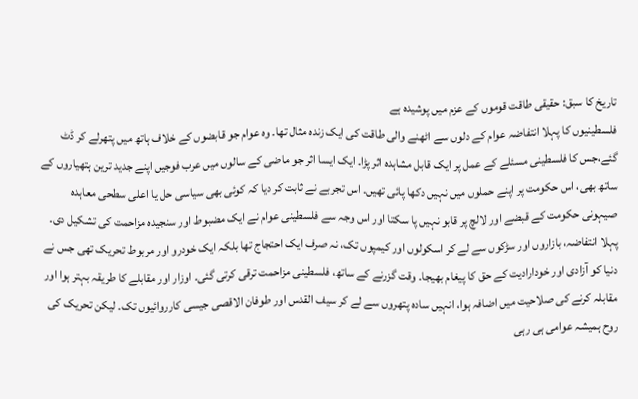تاریخ کا سبق: حقیقی طاقت قوموں کے عزم میں پوشیدہ ہے
فلسطینیوں کا پہلا انتفاضہ عوام کے دلوں سے اٹھنے والی طاقت کی ایک زندہ مثال تھا۔ وہ عوام جو قابضوں کے خلاف ہاتھ میں پتھرلے کر ڈٹ گئے،جس کا فلسطینی مسئلے کے عمل پر ایک قابل مشاہدہ اثر پڑا۔ ایک ایسا اثر جو ماضی کے سالوں میں عرب فوجیں اپنے جدید ترین ہتھیاروں کے ساتھ بھی، اس حکومت پر اپنے حملوں میں نہیں دکھا پائی تھیں۔ اس تجربے نے ثابت کر دیا کہ کوئی بھی سیاسی حل یا اعلی سطحی معاہدہ صیہونی حکومت کے قبضے اور لالچ پر قابو نہیں پا سکتا اور اس وجہ سے فلسطینی عوام نے ایک مضبوط اور سنجیدہ مزاحمت کی تشکیل دی۔ پہلا انتفاضہ، بازاروں اور سڑکوں سے لے کر اسکولوں اور کیمپوں تک، نہ صرف ایک احتجاج تھا بلکہ ایک خودرو اور مربوط تحریک تھی جس نے دنیا کو آزادی اور خودارادیت کے حق کا پیغام بھیجا۔ وقت گزرنے کے ساتھ، فلسطینی مزاحمت ترقی کرتی گئی۔ اوزار اور مقابلے کا طریقہ بہتر ہوا اور مقابلہ کرنے کی صلاحیت میں اضافہ ہوا، انہیں سادہ پتھروں سے لے کر سیف القدس اور طوفان الاقصی جیسی کارروائیوں تک۔ لیکن تحریک کی روح ہمیشہ عوامی ہی رہی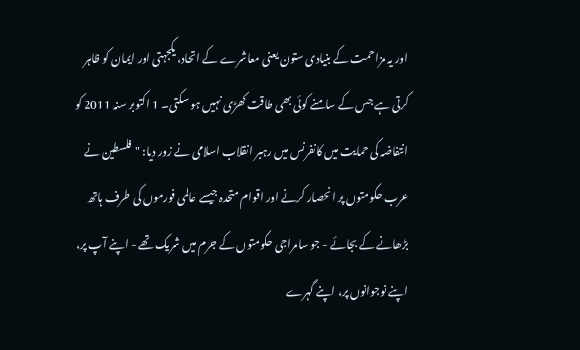اور یہ مزاحمت کے بنیادی ستون یعنی معاشرے کے اتحاد، یکجہتی اور ایمان کو ظاہر کرتی ہے جس کے سامنے کوئی بھی طاقت کھڑی نہیں ہو سکتی۔ 1 اکتوبر سنہ 2011 کو انتفاضہ کی حمایت میں کانفرنس میں رہبر انقلاب اسلامی نے زور دیا: "فلسطین نے عرب حکومتوں پر انحصار کرنے اور اقوام متحدہ جیسے عالمی فورموں کی طرف ہاتھ بڑھانے کے بجائے - جو سامراجی حکومتوں کے جرم میں شریک تھے - اپنے آپ پر، اپنے نوجوانوں پر، اپنے گہرے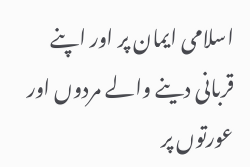اسلامی ایمان پر اور اپنے قربانی دینے والے مردوں اور عورتوں پر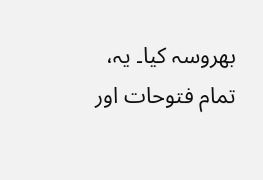بھروسہ کیا۔ یہ، تمام فتوحات اور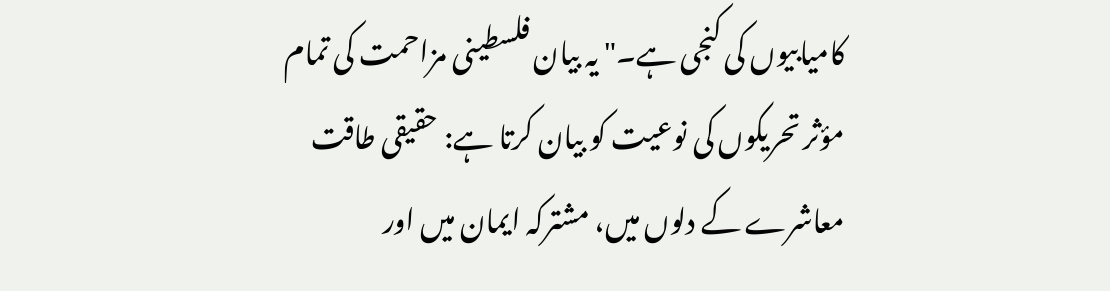کامیابیوں کی کنجی ہے۔" یہ بیان فلسطینی مزاحمت کی تمام مؤثر تحریکوں کی نوعیت کو بیان کرتا ہے: حقیقی طاقت معاشرے کے دلوں میں، مشترکہ ایمان میں اور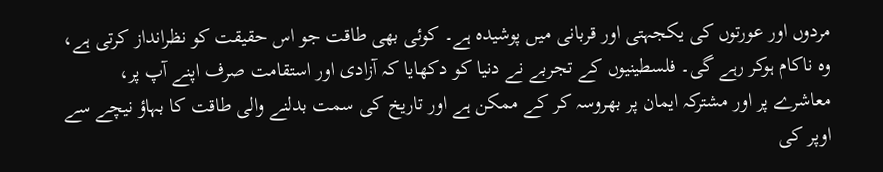مردوں اور عورتوں کی یکجہتی اور قربانی میں پوشیدہ ہے۔ کوئی بھی طاقت جو اس حقیقت کو نظرانداز کرتی ہے، وہ ناکام ہوکر رہے گی۔ فلسطینیوں کے تجربے نے دنیا کو دکھایا کہ آزادی اور استقامت صرف اپنے آپ پر، معاشرے پر اور مشترکہ ایمان پر بھروسہ کر کے ممکن ہے اور تاریخ کی سمت بدلنے والی طاقت کا بہاؤ نیچے سے اوپر کی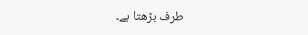طرف بڑھتا ہے۔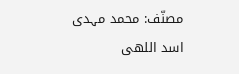مصنّف: محمد مہدی اسد اللھی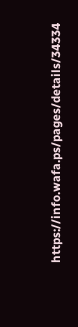https://info.wafa.ps/pages/details/34334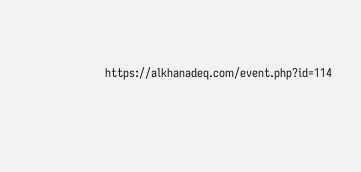https://alkhanadeq.com/event.php?id=114